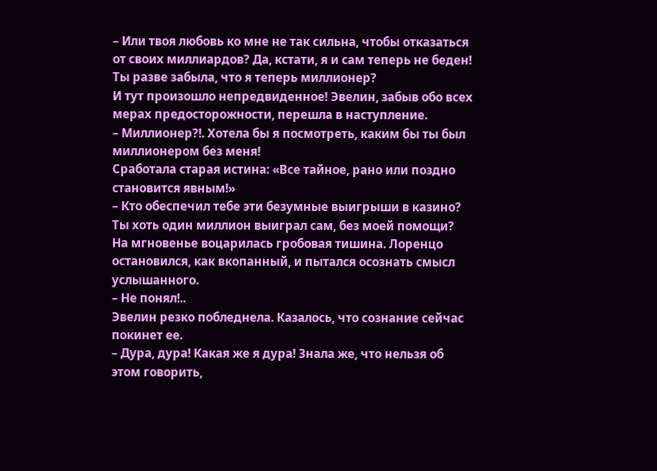– Или твоя любовь ко мне не так сильна, чтобы отказаться от своих миллиардов? Да, кстати, я и сам теперь не беден! Ты разве забыла, что я теперь миллионер?
И тут произошло непредвиденное! Эвелин, забыв обо всех мерах предосторожности, перешла в наступление.
– Миллионер?!. Хотела бы я посмотреть, каким бы ты был миллионером без меня!
Сработала старая истина: «Все тайное, рано или поздно становится явным!»
– Кто обеспечил тебе эти безумные выигрыши в казино? Ты хоть один миллион выиграл сам, без моей помощи?
На мгновенье воцарилась гробовая тишина. Лоренцо остановился, как вкопанный, и пытался осознать смысл услышанного.
– Не понял!..
Эвелин резко побледнела. Казалось, что сознание сейчас покинет ее.
– Дура, дура! Какая же я дура! Знала же, что нельзя об этом говорить,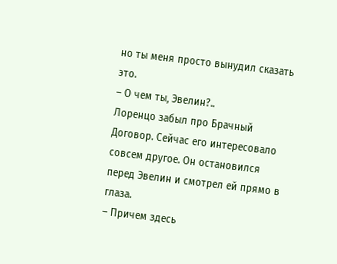но ты меня просто вынудил сказать это.
– О чем ты, Эвелин?..
Лоренцо забыл про Брачный Договор. Сейчас его интересовало совсем другое. Он остановился перед Эвелин и смотрел ей прямо в глаза.
– Причем здесь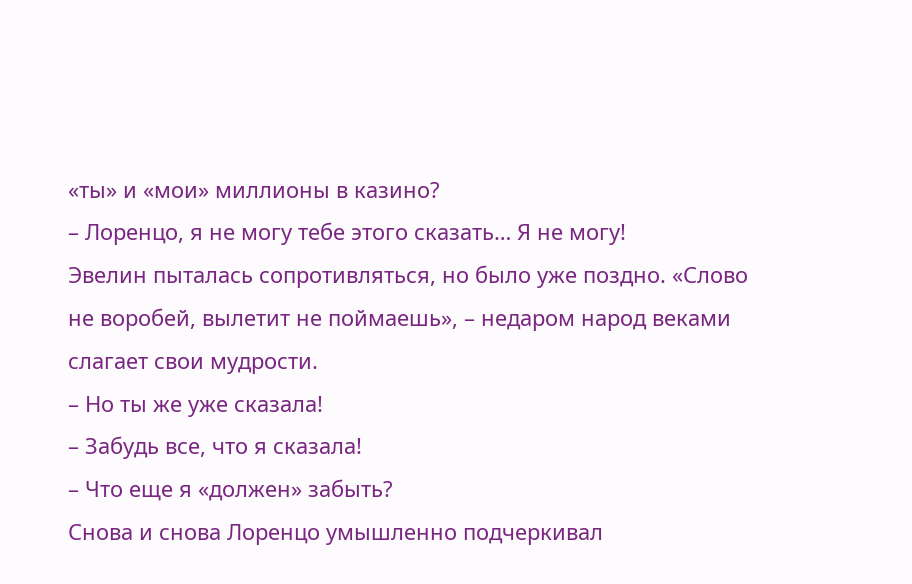«ты» и «мои» миллионы в казино?
– Лоренцо, я не могу тебе этого сказать… Я не могу!
Эвелин пыталась сопротивляться, но было уже поздно. «Слово не воробей, вылетит не поймаешь», – недаром народ веками слагает свои мудрости.
– Но ты же уже сказала!
– Забудь все, что я сказала!
– Что еще я «должен» забыть?
Снова и снова Лоренцо умышленно подчеркивал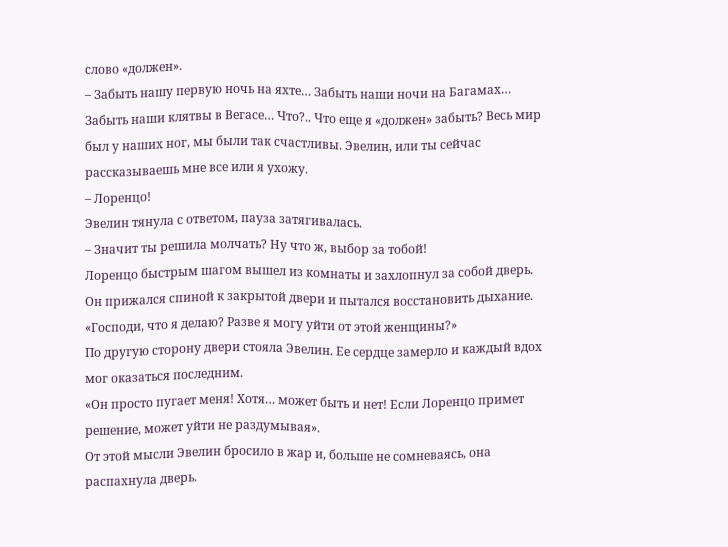слово «должен».
– Забыть нашу первую ночь на яхте… Забыть наши ночи на Багамах… Забыть наши клятвы в Вегасе… Что?.. Что еще я «должен» забыть? Весь мир был у наших ног, мы были так счастливы. Эвелин, или ты сейчас рассказываешь мне все или я ухожу.
– Лоренцо!
Эвелин тянула с ответом, пауза затягивалась.
– Значит ты решила молчать? Ну что ж, выбор за тобой!
Лоренцо быстрым шагом вышел из комнаты и захлопнул за собой дверь. Он прижался спиной к закрытой двери и пытался восстановить дыхание.
«Господи, что я делаю? Разве я могу уйти от этой женщины?»
По другую сторону двери стояла Эвелин. Ее сердце замерло и каждый вдох мог оказаться последним.
«Он просто пугает меня! Хотя… может быть и нет! Если Лоренцо примет решение, может уйти не раздумывая».
От этой мысли Эвелин бросило в жар и, больше не сомневаясь, она распахнула дверь.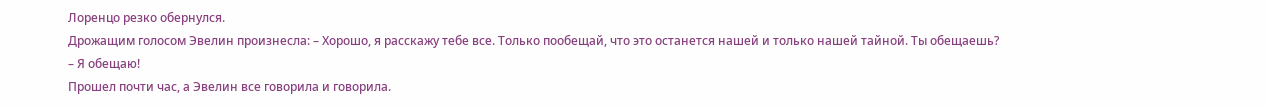Лоренцо резко обернулся.
Дрожащим голосом Эвелин произнесла: – Хорошо, я расскажу тебе все. Только пообещай, что это останется нашей и только нашей тайной. Ты обещаешь?
– Я обещаю!
Прошел почти час, а Эвелин все говорила и говорила.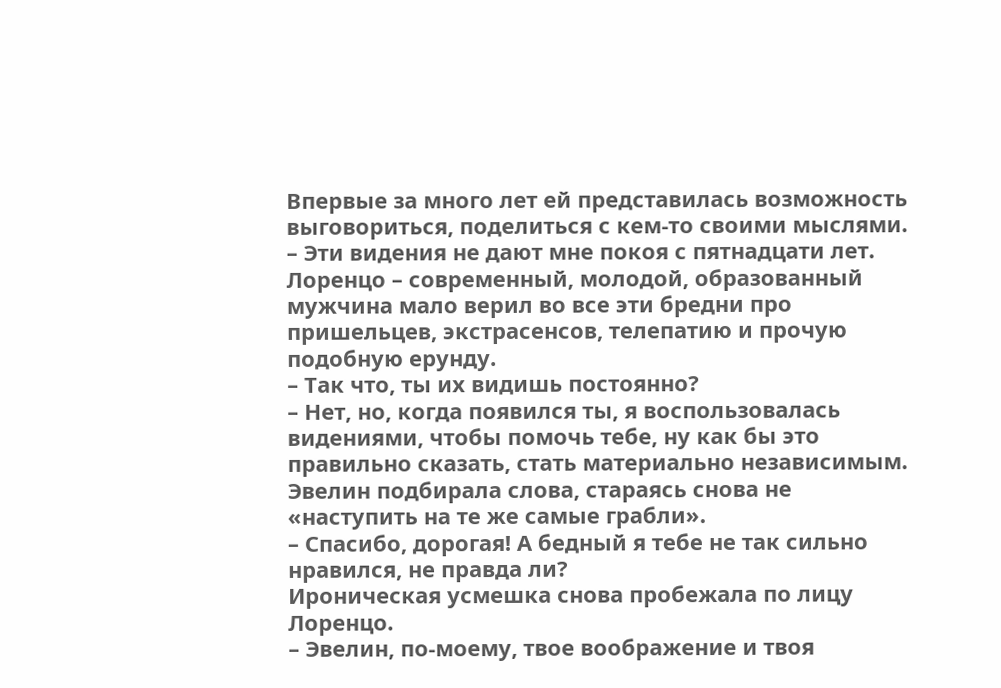Впервые за много лет ей представилась возможность выговориться, поделиться с кем-то своими мыслями.
– Эти видения не дают мне покоя с пятнадцати лет.
Лоренцо – современный, молодой, образованный мужчина мало верил во все эти бредни про пришельцев, экстрасенсов, телепатию и прочую подобную ерунду.
– Так что, ты их видишь постоянно?
– Нет, но, когда появился ты, я воспользовалась видениями, чтобы помочь тебе, ну как бы это правильно сказать, стать материально независимым.
Эвелин подбирала слова, стараясь снова не «наступить на те же самые грабли».
– Спасибо, дорогая! А бедный я тебе не так сильно нравился, не правда ли?
Ироническая усмешка снова пробежала по лицу Лоренцо.
– Эвелин, по-моему, твое воображение и твоя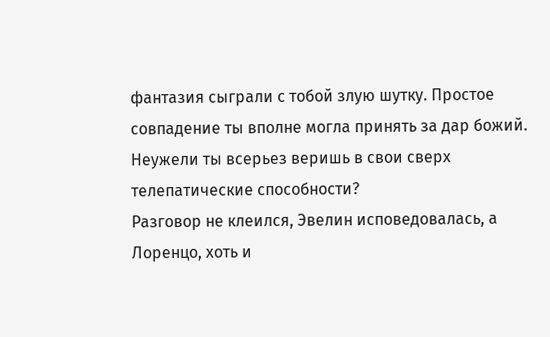фантазия сыграли с тобой злую шутку. Простое совпадение ты вполне могла принять за дар божий. Неужели ты всерьез веришь в свои сверх телепатические способности?
Разговор не клеился, Эвелин исповедовалась, а Лоренцо, хоть и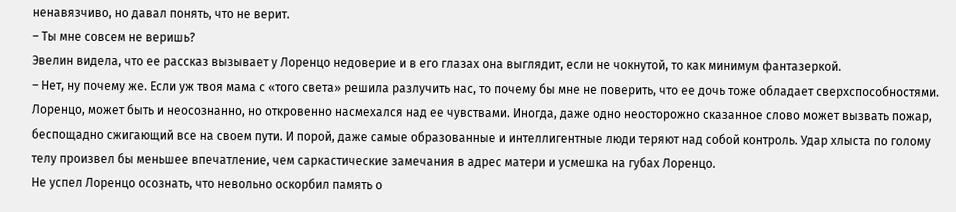ненавязчиво, но давал понять, что не верит.
– Ты мне совсем не веришь?
Эвелин видела, что ее рассказ вызывает у Лоренцо недоверие и в его глазах она выглядит, если не чокнутой, то как минимум фантазеркой.
– Нет, ну почему же. Если уж твоя мама с «того света» решила разлучить нас, то почему бы мне не поверить, что ее дочь тоже обладает сверхспособностями.
Лоренцо, может быть и неосознанно, но откровенно насмехался над ее чувствами. Иногда, даже одно неосторожно сказанное слово может вызвать пожар, беспощадно сжигающий все на своем пути. И порой, даже самые образованные и интеллигентные люди теряют над собой контроль. Удар хлыста по голому телу произвел бы меньшее впечатление, чем саркастические замечания в адрес матери и усмешка на губах Лоренцо.
Не успел Лоренцо осознать, что невольно оскорбил память о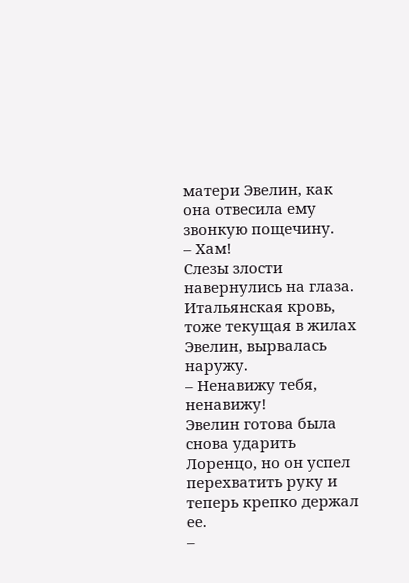матери Эвелин, как она отвесила ему звонкую пощечину.
– Хам!
Слезы злости навернулись на глаза. Итальянская кровь, тоже текущая в жилах Эвелин, вырвалась наружу.
– Ненавижу тебя, ненавижу!
Эвелин готова была снова ударить Лоренцо, но он успел перехватить руку и теперь крепко держал ее.
–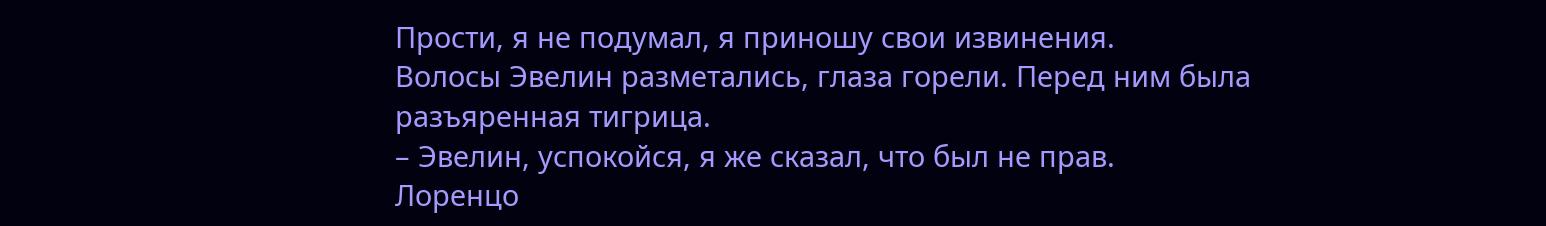Прости, я не подумал, я приношу свои извинения.
Волосы Эвелин разметались, глаза горели. Перед ним была разъяренная тигрица.
– Эвелин, успокойся, я же сказал, что был не прав.
Лоренцо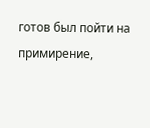готов был пойти на примирение,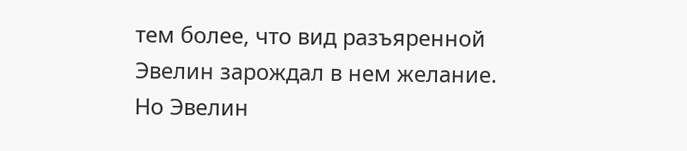тем более, что вид разъяренной Эвелин зарождал в нем желание. Но Эвелин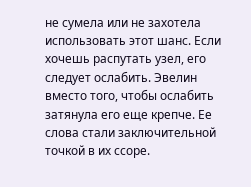не сумела или не захотела использовать этот шанс. Если хочешь распутать узел, его следует ослабить. Эвелин вместо того, чтобы ослабить затянула его еще крепче. Ее слова стали заключительной точкой в их ссоре.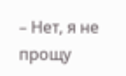– Нет, я не прощу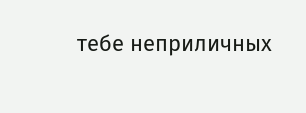тебе неприличных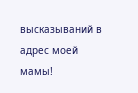высказываний в адрес моей мамы!